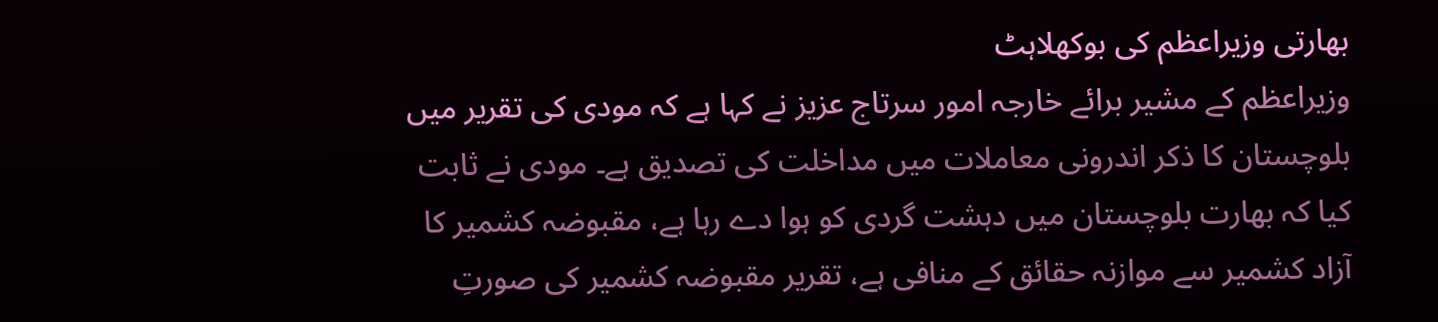بھارتی وزیراعظم کی بوکھلاہٹ
وزیراعظم کے مشیر برائے خارجہ امور سرتاج عزیز نے کہا ہے کہ مودی کی تقریر میں بلوچستان کا ذکر اندرونی معاملات میں مداخلت کی تصدیق ہے۔ مودی نے ثابت کیا کہ بھارت بلوچستان میں دہشت گردی کو ہوا دے رہا ہے، مقبوضہ کشمیر کا آزاد کشمیر سے موازنہ حقائق کے منافی ہے، تقریر مقبوضہ کشمیر کی صورتِ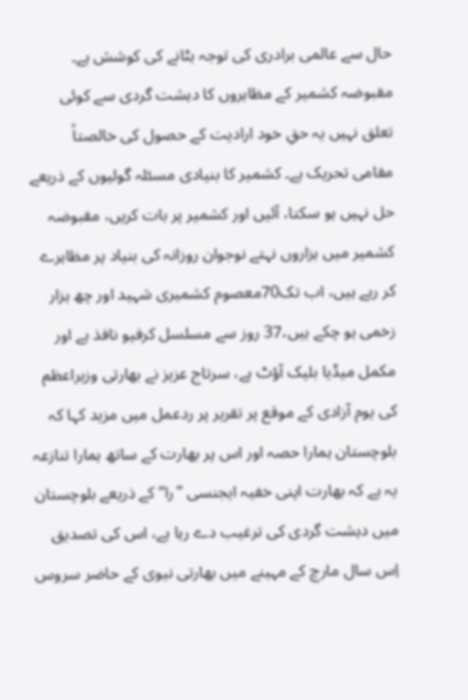حال سے عالمی برادری کی توجہ ہٹانے کی کوشش ہے۔ مقبوضہ کشمیر کے مظاہروں کا دہشت گردی سے کوئی تعلق نہیں یہ حقِ خود ارادیت کے حصول کی خالصتاً مقامی تحریک ہے۔ کشمیر کا بنیادی مسئلہ گولیوں کے ذریعے حل نہیں ہو سکتا، آئیں اور کشمیر پر بات کریں، مقبوضہ کشمیر میں ہزاروں نہتے نوجوان روزانہ کی بنیاد پر مظاہرے کر رہے ہیں، اب تک70معصوم کشمیری شہید اور چھ ہزار زخمی ہو چکے ہیں،37 روز سے مسلسل کرفیو نافذ ہے اور مکمل میڈیا بلیک آؤٹ ہے، سرتاج عزیز نے بھارتی وزیراعظم کی یوم آزادی کے موقع پر تقریر پر ردعمل میں مزید کہا کہ بلوچستان ہمارا حصہ اور اس پر بھارت کے ساتھ ہمارا تنازعہ یہ ہے کہ بھارت اپنی خفیہ ایجنسی ’’را‘‘ کے ذریعے بلوچستان میں دہشت گردی کی ترغیب دے رہا ہے، اس کی تصدیق اِس سال مارچ کے مہینے میں بھارتی نیوی کے حاضر سروس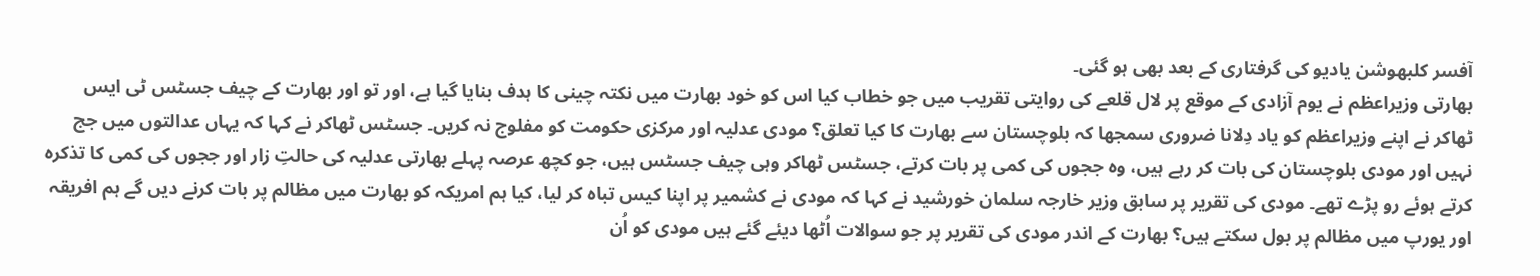آفسر کلبھوشن یادیو کی گرفتاری کے بعد بھی ہو گئی۔
بھارتی وزیراعظم نے یوم آزادی کے موقع پر لال قلعے کی روایتی تقریب میں جو خطاب کیا اس کو خود بھارت میں نکتہ چینی کا ہدف بنایا گیا ہے، اور تو اور بھارت کے چیف جسٹس ٹی ایس ٹھاکر نے اپنے وزیراعظم کو یاد دِلانا ضروری سمجھا کہ بلوچستان سے بھارت کا کیا تعلق؟ مودی عدلیہ اور مرکزی حکومت کو مفلوج نہ کریں۔ جسٹس ٹھاکر نے کہا کہ یہاں عدالتوں میں جج نہیں اور مودی بلوچستان کی بات کر رہے ہیں، وہ ججوں کی کمی پر بات کرتے، جسٹس ٹھاکر وہی چیف جسٹس ہیں، جو کچھ عرصہ پہلے بھارتی عدلیہ کی حالتِ زار اور ججوں کی کمی کا تذکرہ کرتے ہوئے رو پڑے تھے۔ مودی کی تقریر پر سابق وزیر خارجہ سلمان خورشید نے کہا کہ مودی نے کشمیر پر اپنا کیس تباہ کر لیا، کیا ہم امریکہ کو بھارت میں مظالم پر بات کرنے دیں گے ہم افریقہ اور یورپ میں مظالم پر بول سکتے ہیں؟ بھارت کے اندر مودی کی تقریر پر جو سوالات اُٹھا دیئے گئے ہیں مودی کو اُن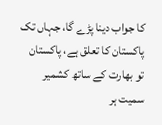کا جواب دینا پڑے گا، جہاں تک پاکستان کا تعلق ہے، پاکستان تو بھارت کے ساتھ کشمیر سمیت ہر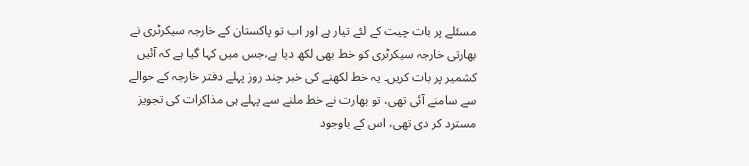مسئلے پر بات چیت کے لئے تیار ہے اور اب تو پاکستان کے خارجہ سیکرٹری نے بھارتی خارجہ سیکرٹری کو خط بھی لکھ دیا ہے،جس میں کہا گیا ہے کہ آئیں کشمیر پر بات کریں۔ یہ خط لکھنے کی خبر چند روز پہلے دفتر خارجہ کے حوالے سے سامنے آئی تھی، تو بھارت نے خط ملنے سے پہلے ہی مذاکرات کی تجویز مسترد کر دی تھی، اس کے باوجود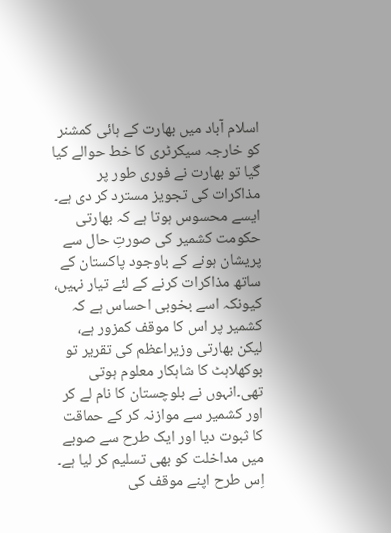اسلام آباد میں بھارت کے ہائی کمشنر کو خارجہ سیکرٹری کا خط حوالے کیا گیا تو بھارت نے فوری طور پر مذاکرات کی تجویز مسترد کر دی ہے۔
ایسے محسوس ہوتا ہے کہ بھارتی حکومت کشمیر کی صورتِ حال سے پریشان ہونے کے باوجود پاکستان کے ساتھ مذاکرات کرنے کے لئے تیار نہیں، کیونکہ اسے بخوبی احساس ہے کہ کشمیر پر اس کا موقف کمزور ہے، لیکن بھارتی وزیراعظم کی تقریر تو بوکھلاہٹ کا شاہکار معلوم ہوتی تھی۔انہوں نے بلوچستان کا نام لے کر اور کشمیر سے موازنہ کر کے حماقت کا ثبوت دیا اور ایک طرح سے صوبے میں مداخلت کو بھی تسلیم کر لیا ہے۔ اِس طرح اپنے موقف کی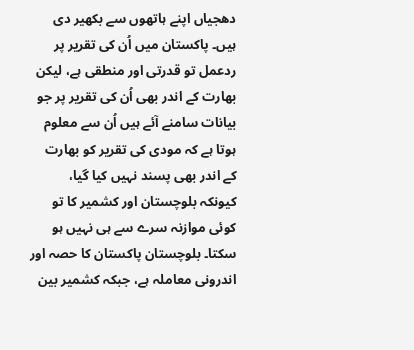دھجیاں اپنے ہاتھوں سے بکھیر دی ہیں۔ پاکستان میں اُن کی تقریر پر ردعمل تو قدرتی اور منطقی ہے، لیکن بھارت کے اندر بھی اُن کی تقریر پر جو بیانات سامنے آئے ہیں اُن سے معلوم ہوتا ہے کہ مودی کی تقریر کو بھارت کے اندر بھی پسند نہیں کیا گیا، کیونکہ بلوچستان اور کشمیر کا تو کوئی موازنہ سرے سے ہی نہیں ہو سکتا۔ بلوچستان پاکستان کا حصہ اور اندرونی معاملہ ہے، جبکہ کشمیر بین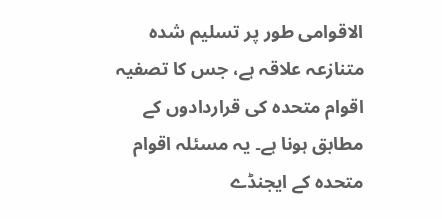الاقوامی طور پر تسلیم شدہ متنازعہ علاقہ ہے، جس کا تصفیہ اقوام متحدہ کی قراردادوں کے مطابق ہونا ہے۔ یہ مسئلہ اقوام متحدہ کے ایجنڈے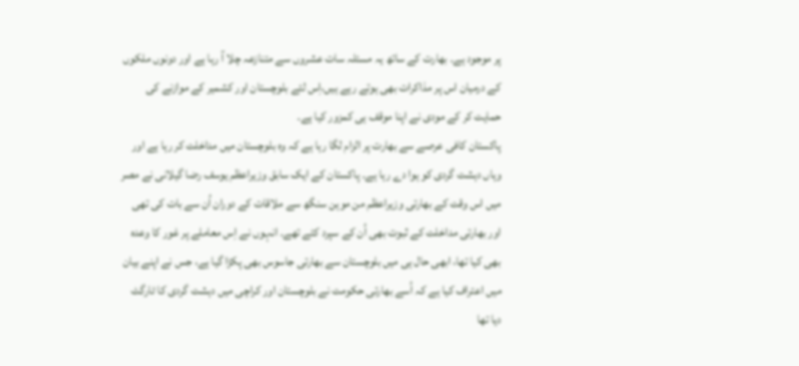پر موجود ہے۔ بھارت کے ساتھ یہ مسئلہ سات عشروں سے متنازعہ چلا آ رہا ہے اور دونوں ملکوں کے درمیان اس پر مذاکرات بھی ہوتے رہے ہیں،اِس لئے بلوچستان اور کشمیر کے موازنے کی حمایت کر کے مودی نے اپنا موقف ہی کمزور کیا ہے۔
پاکستان کافی عرصے سے بھارت پر الزام لگا رہا ہے کہ وہ بلوچستان میں مداخلت کر رہا ہے اور وہاں دہشت گردی کو ہوا دے رہا ہے۔ پاکستان کے ایک سابق وزیراعظم یوسف رضا گیلانی نے مصر میں اس وقت کے بھارتی وزیراعظم من موہن سنگھ سے ملاقات کے دوران اُن سے بات کی تھی اور بھارتی مداخلت کے ثبوت بھی اُن کے سپرد کئے تھے۔ انہوں نے اِس معاملے پر غور کا وعدہ بھی کیا تھا، ابھی حال ہی میں بلوچستان سے بھارتی جاسوس بھی پکڑا گیا ہے، جس نے اپنے بیان میں اعتراف کیا ہے کہ اُسے بھارتی حکومت نے بلوچستان اور کراچی میں دہشت گردی کا ٹارگٹ دیا تھا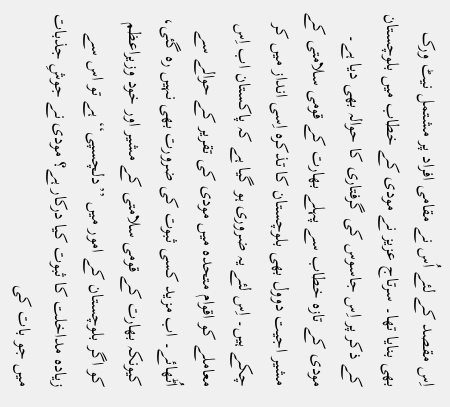اِس مقصد کے لئے اُس نے مقامی افراد پر مشتمل نیٹ ورک بھی بنایا تھا۔ سرتاج عزیز نے مودی کے خطاب میں بلوچستان کے ذکر پر اِس جاسوس کی گرفتاری کا حوالہ بھی دیا ہے۔ مودی کے تازہ خطاب سے پہلے بھارت کے قومی سلامتی کے مشیر اجیت دوول بھی بلوچستان کا تذکرہ اِسی انداز میں کر چکے ہیں۔ اِس لئے یہ ضروری ہو گیا ہے کہ پاکستان اب اِس معاملے کو اقوام متحدہ میں مودی کی تقریر کے حوالے سے اُٹھائے۔ اب مزید کسی ثبوت کی ضرورت بھی نہیں رہ گئی، کیونکہ بھارت کے قومی سلامتی کے مشیر اور خود وزیراعظم کو اگر بلوچستان کے امور میں ’’دلچسپی‘‘ ہے تو اس سے زیادہ مداخلت کا ثبوت کیا درکار ہے؟ مودی نے جوشِ جذبات میں جو بات کی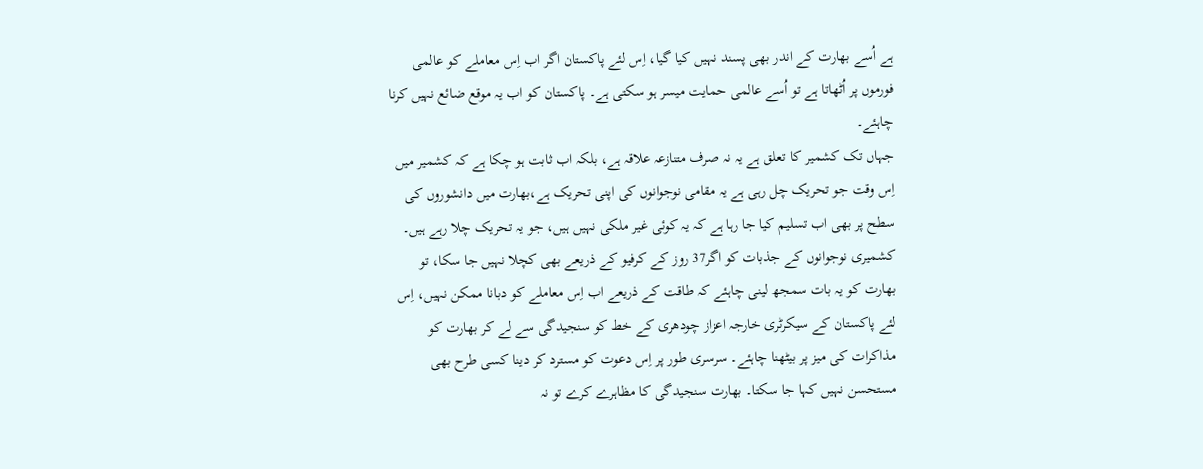ہے اُسے بھارت کے اندر بھی پسند نہیں کیا گیا، اِس لئے پاکستان اگر اب اِس معاملے کو عالمی فورموں پر اُٹھاتا ہے تو اُسے عالمی حمایت میسر ہو سکتی ہے۔ پاکستان کو اب یہ موقع ضائع نہیں کرنا چاہئے۔
جہاں تک کشمیر کا تعلق ہے یہ نہ صرف متنازعہ علاقہ ہے، بلکہ اب ثابت ہو چکا ہے کہ کشمیر میں اِس وقت جو تحریک چل رہی ہے یہ مقامی نوجوانوں کی اپنی تحریک ہے،بھارت میں دانشوروں کی سطح پر بھی اب تسلیم کیا جا رہا ہے کہ یہ کوئی غیر ملکی نہیں ہیں، جو یہ تحریک چلا رہے ہیں۔ کشمیری نوجوانوں کے جذبات کو اگر37 روز کے کرفیو کے ذریعے بھی کچلا نہیں جا سکا، تو بھارت کو یہ بات سمجھ لینی چاہئے کہ طاقت کے ذریعے اب اِس معاملے کو دبانا ممکن نہیں، اِس لئے پاکستان کے سیکرٹری خارجہ اعزاز چودھری کے خط کو سنجیدگی سے لے کر بھارت کو مذاکرات کی میز پر بیٹھنا چاہئے۔ سرسری طور پر اِس دعوت کو مسترد کر دینا کسی طرح بھی مستحسن نہیں کہا جا سکتا۔ بھارت سنجیدگی کا مظاہرے کرے تو نہ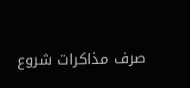صرف مذاکرات شروع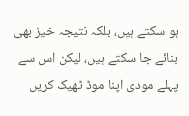ہو سکتے ہیں، بلکہ نتیجہ خیز بھی بنائے جا سکتے ہیں، لیکن اس سے پہلے مودی اپنا موڈ ٹھیک کریں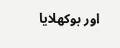اور بوکھلایا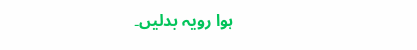ہوا رویہ بدلیں۔